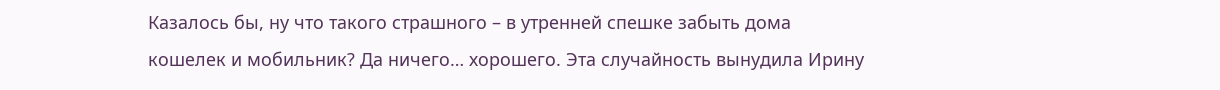Казалось бы, ну что такого страшного – в утренней спешке забыть дома кошелек и мобильник? Да ничего… хорошего. Эта случайность вынудила Ирину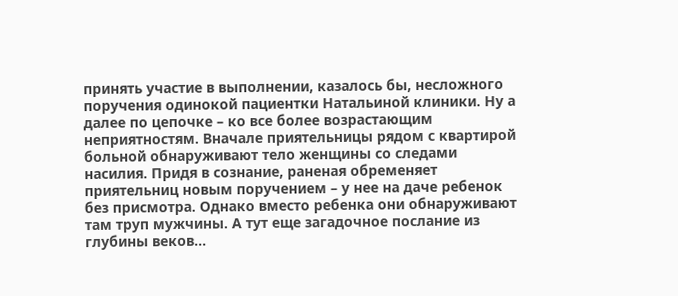принять участие в выполнении, казалось бы, несложного поручения одинокой пациентки Натальиной клиники. Ну а далее по цепочке – ко все более возрастающим неприятностям. Вначале приятельницы рядом с квартирой больной обнаруживают тело женщины со следами насилия. Придя в сознание, раненая обременяет приятельниц новым поручением – у нее на даче ребенок без присмотра. Однако вместо ребенка они обнаруживают там труп мужчины. А тут еще загадочное послание из глубины веков…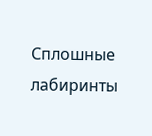Сплошные лабиринты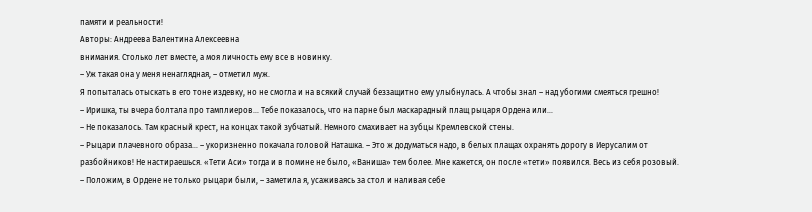памяти и реальности!
Авторы: Андреева Валентина Алексеевна
внимания. Столько лет вместе, а моя личность ему все в новинку.
– Уж такая она у меня ненаглядная, – отметил муж.
Я попыталась отыскать в его тоне издевку, но не смогла и на всякий случай беззащитно ему улыбнулась. А чтобы знал – над убогими смеяться грешно!
– Иришка, ты вчера болтала про тамплиеров… Тебе показалось, что на парне был маскарадный плащ рыцаря Ордена или…
– Не показалось. Там красный крест, на концах такой зубчатый. Немного смахивает на зубцы Кремлевской стены.
– Рыцари плачевного образа… – укоризненно покачала головой Наташка. – Это ж додуматься надо, в белых плащах охранять дорогу в Иерусалим от разбойников! Не настираешься. «Тети Аси» тогда и в помине не было, «Ваниша» тем более. Мне кажется, он после «тети» появился. Весь из себя розовый.
– Положим, в Ордене не только рыцари были, – заметила я, усаживаясь за стол и наливая себе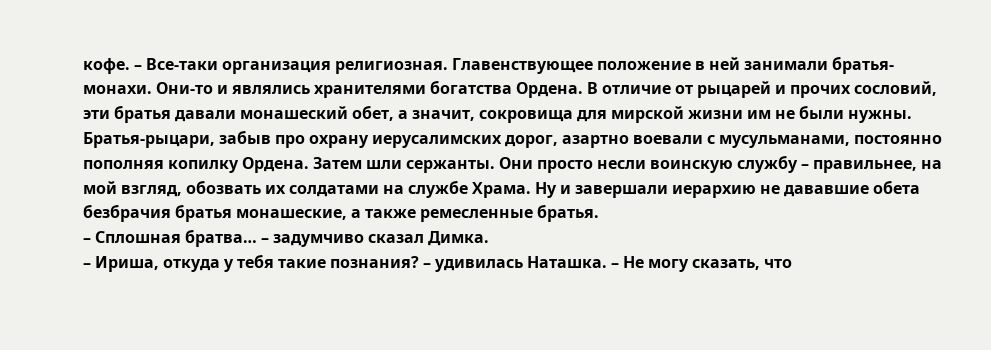кофе. – Все-таки организация религиозная. Главенствующее положение в ней занимали братья-монахи. Они-то и являлись хранителями богатства Ордена. В отличие от рыцарей и прочих сословий, эти братья давали монашеский обет, а значит, сокровища для мирской жизни им не были нужны. Братья-рыцари, забыв про охрану иерусалимских дорог, азартно воевали с мусульманами, постоянно пополняя копилку Ордена. Затем шли сержанты. Они просто несли воинскую службу – правильнее, на мой взгляд, обозвать их солдатами на службе Храма. Ну и завершали иерархию не дававшие обета безбрачия братья монашеские, а также ремесленные братья.
– Сплошная братва… – задумчиво сказал Димка.
– Ириша, откуда у тебя такие познания? – удивилась Наташка. – Не могу сказать, что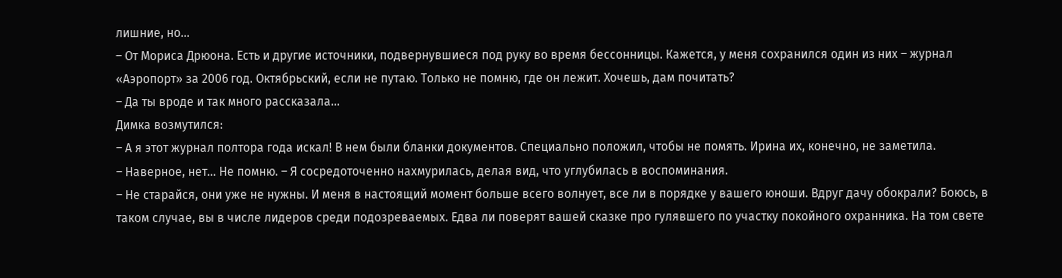лишние, но…
– От Мориса Дрюона. Есть и другие источники, подвернувшиеся под руку во время бессонницы. Кажется, у меня сохранился один из них – журнал «Аэропорт» за 2006 год. Октябрьский, если не путаю. Только не помню, где он лежит. Хочешь, дам почитать?
– Да ты вроде и так много рассказала…
Димка возмутился:
– А я этот журнал полтора года искал! В нем были бланки документов. Специально положил, чтобы не помять. Ирина их, конечно, не заметила.
– Наверное, нет… Не помню. – Я сосредоточенно нахмурилась, делая вид, что углубилась в воспоминания.
– Не старайся, они уже не нужны. И меня в настоящий момент больше всего волнует, все ли в порядке у вашего юноши. Вдруг дачу обокрали? Боюсь, в таком случае, вы в числе лидеров среди подозреваемых. Едва ли поверят вашей сказке про гулявшего по участку покойного охранника. На том свете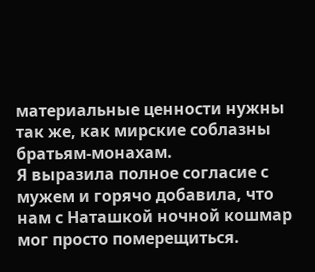материальные ценности нужны так же, как мирские соблазны братьям-монахам.
Я выразила полное согласие с мужем и горячо добавила, что нам с Наташкой ночной кошмар мог просто померещиться.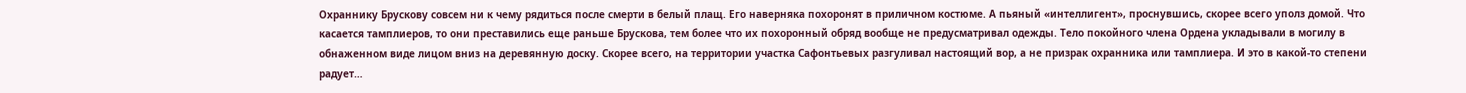Охраннику Брускову совсем ни к чему рядиться после смерти в белый плащ. Его наверняка похоронят в приличном костюме. А пьяный «интеллигент», проснувшись, скорее всего уполз домой. Что касается тамплиеров, то они преставились еще раньше Брускова, тем более что их похоронный обряд вообще не предусматривал одежды. Тело покойного члена Ордена укладывали в могилу в обнаженном виде лицом вниз на деревянную доску. Скорее всего, на территории участка Сафонтьевых разгуливал настоящий вор, а не призрак охранника или тамплиера. И это в какой-то степени радует…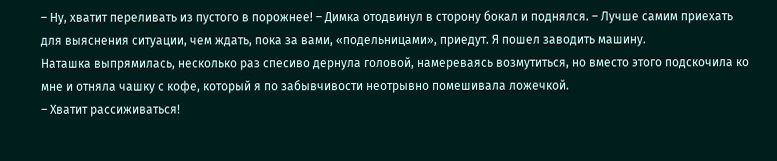– Ну, хватит переливать из пустого в порожнее! – Димка отодвинул в сторону бокал и поднялся. – Лучше самим приехать для выяснения ситуации, чем ждать, пока за вами, «подельницами», приедут. Я пошел заводить машину.
Наташка выпрямилась, несколько раз спесиво дернула головой, намереваясь возмутиться, но вместо этого подскочила ко мне и отняла чашку с кофе, который я по забывчивости неотрывно помешивала ложечкой.
– Хватит рассиживаться!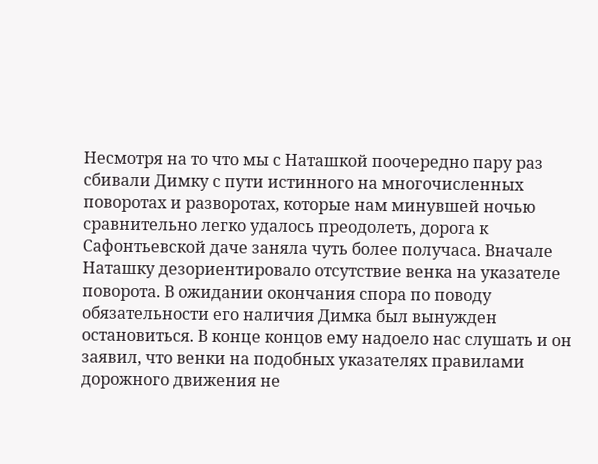Несмотря на то что мы с Наташкой поочередно пару раз сбивали Димку с пути истинного на многочисленных поворотах и разворотах, которые нам минувшей ночью сравнительно легко удалось преодолеть, дорога к Сафонтьевской даче заняла чуть более получаса. Вначале Наташку дезориентировало отсутствие венка на указателе поворота. В ожидании окончания спора по поводу обязательности его наличия Димка был вынужден остановиться. В конце концов ему надоело нас слушать и он заявил, что венки на подобных указателях правилами дорожного движения не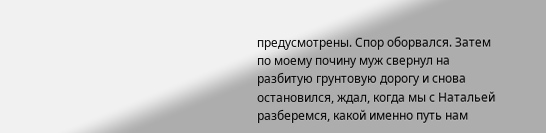предусмотрены. Спор оборвался. Затем по моему почину муж свернул на разбитую грунтовую дорогу и снова остановился, ждал, когда мы с Натальей разберемся, какой именно путь нам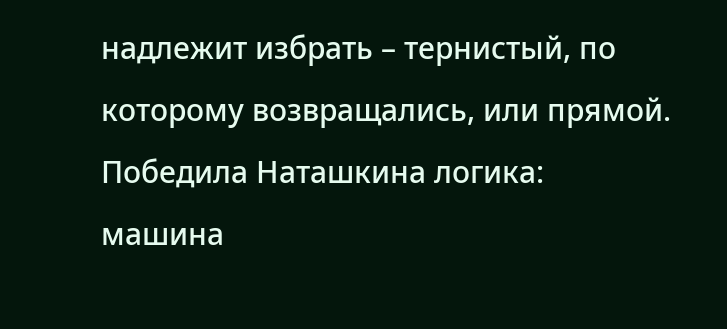надлежит избрать – тернистый, по которому возвращались, или прямой. Победила Наташкина логика: машина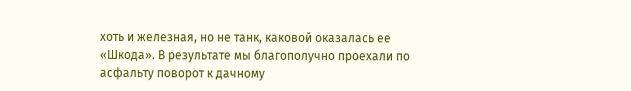хоть и железная, но не танк, каковой оказалась ее «Шкода». В результате мы благополучно проехали по асфальту поворот к дачному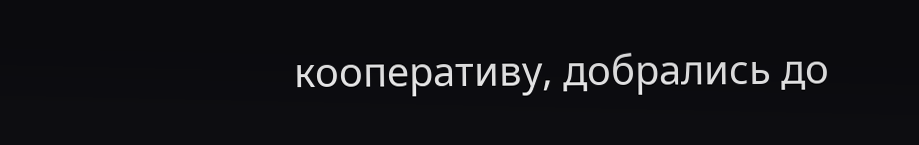кооперативу, добрались до